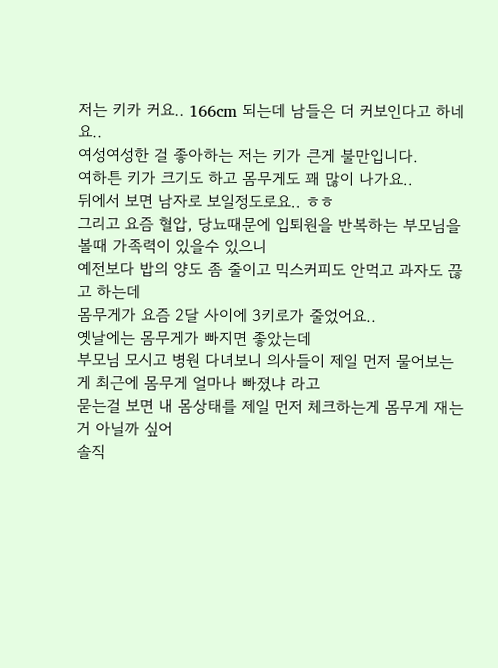저는 키카 커요.. 166cm 되는데 남들은 더 커보인다고 하네요..
여성여성한 걸 좋아하는 저는 키가 큰게 불만입니다.
여하튼 키가 크기도 하고 몸무게도 꽤 많이 나가요..
뒤에서 보면 남자로 보일정도로요.. ㅎㅎ
그리고 요즘 혈압, 당뇨때문에 입퇴원을 반복하는 부모님을 볼때 가족력이 있을수 있으니
예전보다 밥의 양도 좀 줄이고 믹스커피도 안먹고 과자도 끊고 하는데
몸무게가 요즘 2달 사이에 3키로가 줄었어요..
옛날에는 몸무게가 빠지면 좋았는데
부모님 모시고 병원 다녀보니 의사들이 제일 먼저 물어보는게 최근에 몸무게 얼마나 빠졌냐 라고
묻는걸 보면 내 몸상태를 제일 먼저 체크하는게 몸무게 재는거 아닐까 싶어
솔직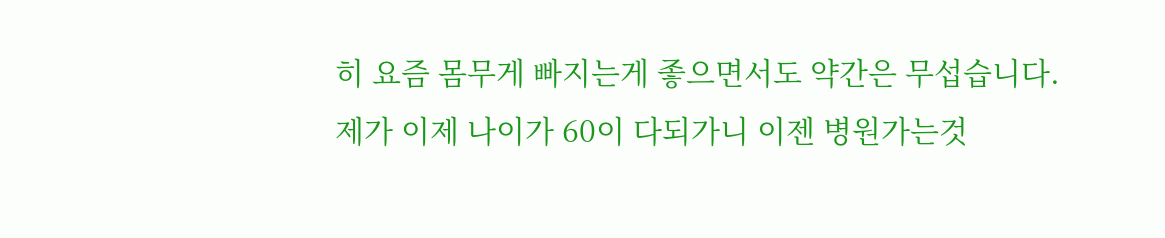히 요즘 몸무게 빠지는게 좋으면서도 약간은 무섭습니다.
제가 이제 나이가 60이 다되가니 이젠 병원가는것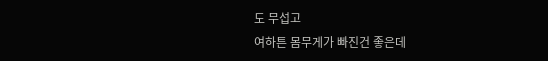도 무섭고
여하튼 몸무게가 빠진건 좋은데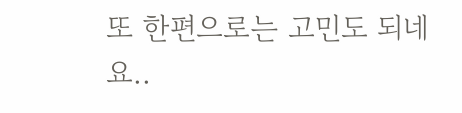또 한편으로는 고민도 되네요..